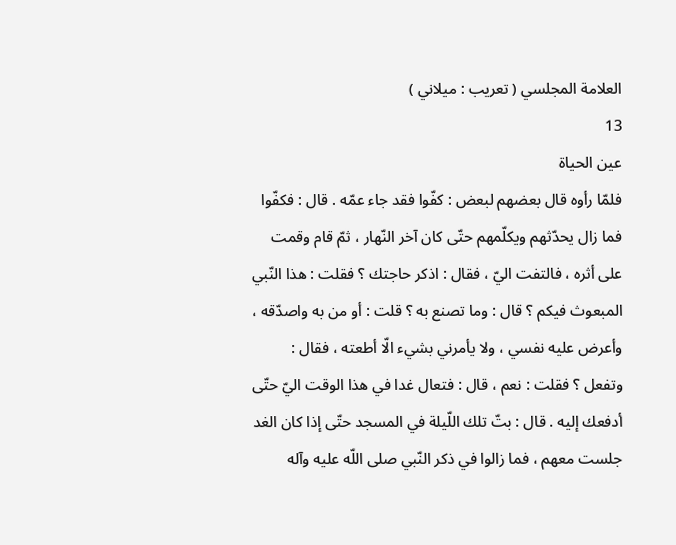العلامة المجلسي ( تعريب : ميلاني )
13
عين الحياة
فلمّا رأوه قال بعضهم لبعض : كفّوا فقد جاء عمّه . قال : فكفّوا فما زال يحدّثهم ويكلّمهم حتّى كان آخر النّهار ، ثمّ قام وقمت على أثره ، فالتفت اليّ ، فقال : اذكر حاجتك ؟ فقلت : هذا النّبي المبعوث فيكم ؟ قال : وما تصنع به ؟ قلت : أو من به واصدّقه ، وأعرض عليه نفسي ، ولا يأمرني بشيء الّا أطعته ، فقال : وتفعل ؟ فقلت : نعم ، قال : فتعال غدا في هذا الوقت اليّ حتّى أدفعك إليه . قال : بتّ تلك اللّيلة في المسجد حتّى إذا كان الغد جلست معهم ، فما زالوا في ذكر النّبي صلى اللّه عليه وآله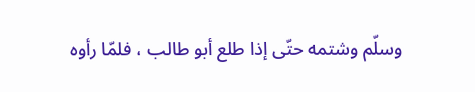وسلّم وشتمه حتّى إذا طلع أبو طالب ، فلمّا رأوه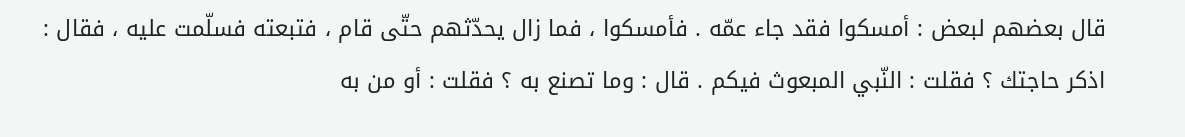قال بعضهم لبعض : أمسكوا فقد جاء عمّه . فأمسكوا ، فما زال يحدّثهم حتّى قام ، فتبعته فسلّمت عليه ، فقال : اذكر حاجتك ؟ فقلت : النّبي المبعوث فيكم . قال : وما تصنع به ؟ فقلت : أو من به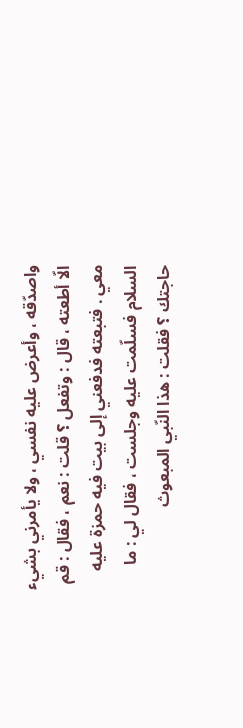واصدّقه ، وأعرض عليه نفسي ، ولا يأمرني بشيء الّا أطعته ، قال : وتفعل ؟ قلت : نعم ، فقال : قم معي . فتبعته فدفعني إلى بيت فيه حمزة عليه السلام فسلّمت عليه وجلست ، فقال لي : ما حاجتك ؟ فقلت : هذا النّبي المبعوث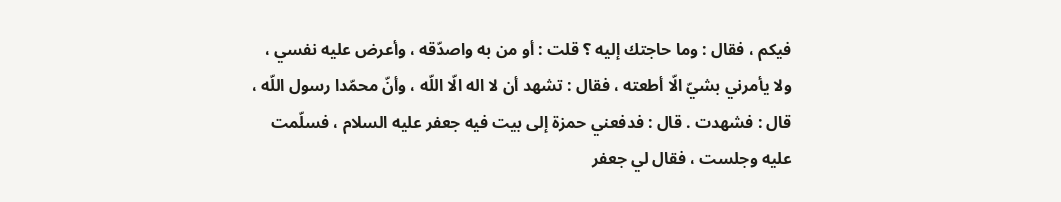فيكم ، فقال : وما حاجتك إليه ؟ قلت : أو من به واصدّقه ، وأعرض عليه نفسي ، ولا يأمرني بشيّ الّا أطعته ، فقال : تشهد أن لا اله الّا اللّه ، وأنّ محمّدا رسول اللّه ، قال : فشهدت . قال : فدفعني حمزة إلى بيت فيه جعفر عليه السلام ، فسلّمت عليه وجلست ، فقال لي جعفر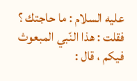عليه السلام : ما حاجتك ؟ فقلت : هذا النّبي المبعوث فيكم ، قال :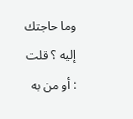وما حاجتك إليه ؟ قلت : أو من به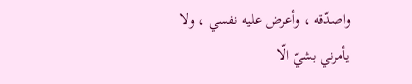واصدّقه ، وأعرض عليه نفسي ، ولا يأمرني بشيّ الّا